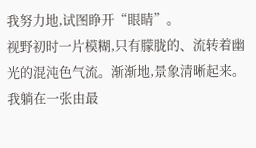我努力地,试图睁开“眼睛”。
视野初时一片模糊,只有朦胧的、流转着幽光的混沌色气流。渐渐地,景象清晰起来。
我躺在一张由最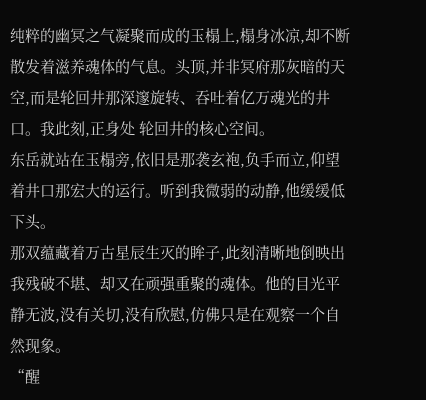纯粹的幽冥之气凝聚而成的玉榻上,榻身冰凉,却不断散发着滋养魂体的气息。头顶,并非冥府那灰暗的天空,而是轮回井那深邃旋转、吞吐着亿万魂光的井口。我此刻,正身处 轮回井的核心空间。
东岳就站在玉榻旁,依旧是那袭玄袍,负手而立,仰望着井口那宏大的运行。听到我微弱的动静,他缓缓低下头。
那双蕴藏着万古星辰生灭的眸子,此刻清晰地倒映出我残破不堪、却又在顽强重聚的魂体。他的目光平静无波,没有关切,没有欣慰,仿佛只是在观察一个自然现象。
“醒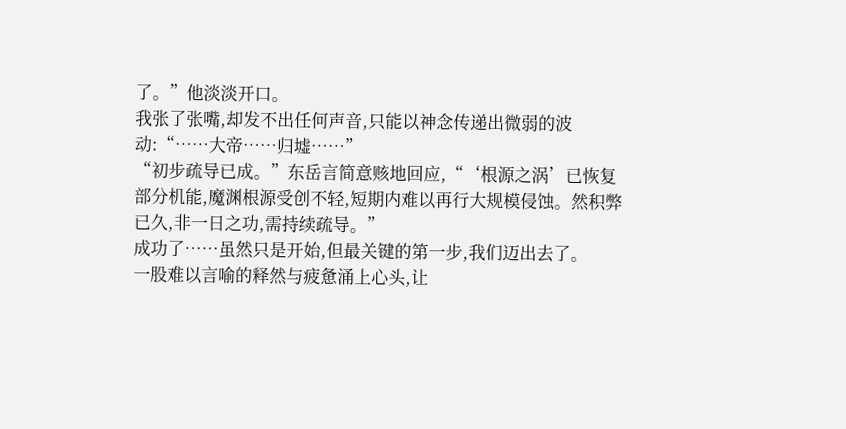了。”他淡淡开口。
我张了张嘴,却发不出任何声音,只能以神念传递出微弱的波动:“……大帝……归墟……”
“初步疏导已成。”东岳言简意赅地回应,“‘根源之涡’已恢复部分机能,魔渊根源受创不轻,短期内难以再行大规模侵蚀。然积弊已久,非一日之功,需持续疏导。”
成功了……虽然只是开始,但最关键的第一步,我们迈出去了。
一股难以言喻的释然与疲惫涌上心头,让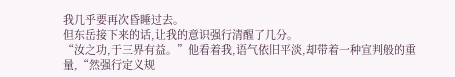我几乎要再次昏睡过去。
但东岳接下来的话,让我的意识强行清醒了几分。
“汝之功,于三界有益。”他看着我,语气依旧平淡,却带着一种宣判般的重量,“然强行定义规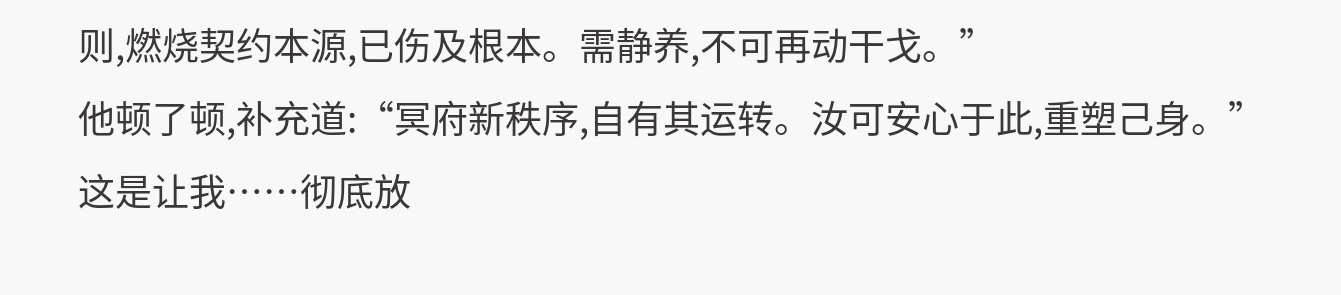则,燃烧契约本源,已伤及根本。需静养,不可再动干戈。”
他顿了顿,补充道:“冥府新秩序,自有其运转。汝可安心于此,重塑己身。”
这是让我……彻底放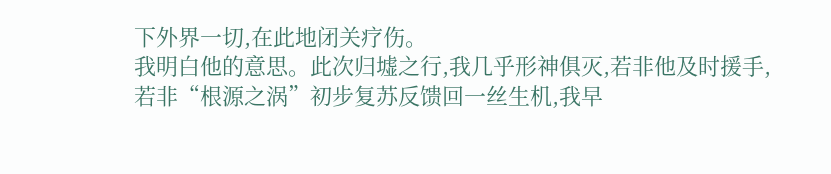下外界一切,在此地闭关疗伤。
我明白他的意思。此次归墟之行,我几乎形神俱灭,若非他及时援手,若非“根源之涡”初步复苏反馈回一丝生机,我早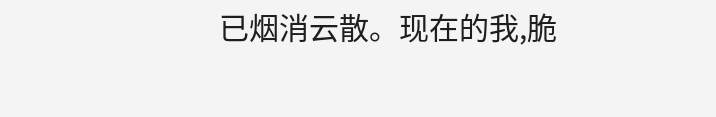已烟消云散。现在的我,脆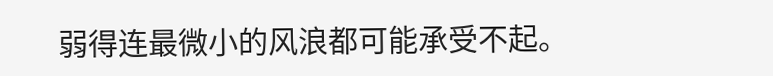弱得连最微小的风浪都可能承受不起。